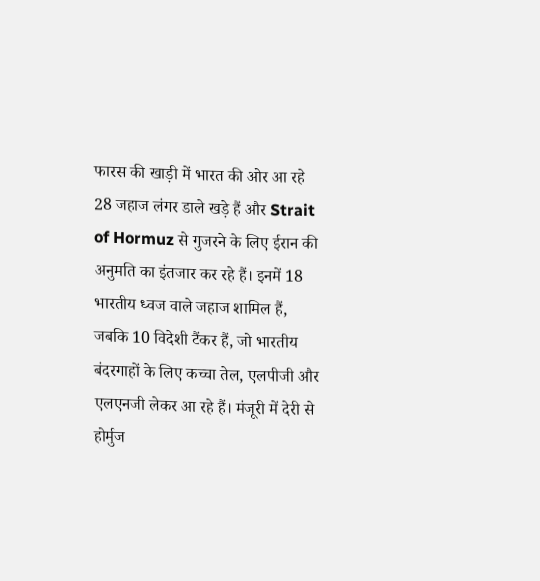फारस की खाड़ी में भारत की ओर आ रहे 28 जहाज लंगर डाले खड़े हैं और Strait of Hormuz से गुजरने के लिए ईरान की अनुमति का इंतजार कर रहे हैं। इनमें 18 भारतीय ध्वज वाले जहाज शामिल हैं, जबकि 10 विदेशी टैंकर हैं, जो भारतीय बंदरगाहों के लिए कच्चा तेल, एलपीजी और एलएनजी लेकर आ रहे हैं। मंजूरी में देरी से होर्मुज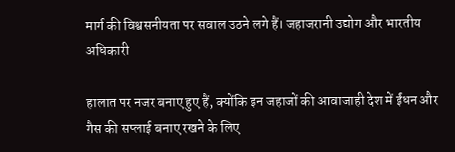मार्ग की विश्वसनीयता पर सवाल उठने लगे हैं। जहाजरानी उद्योग और भारतीय अधिकारी

हालात पर नजर बनाए हुए हैं, क्योंकि इन जहाजों की आवाजाही देश में ईंधन और गैस की सप्लाई बनाए रखने के लिए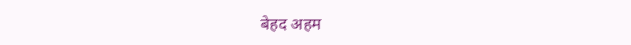बेहद अहम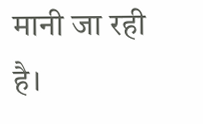मानी जा रही है।